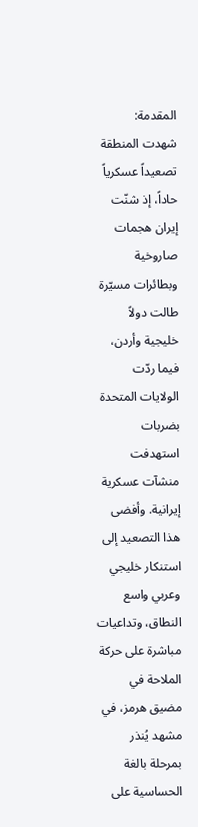المقدمة:
شهدت المنطقة تصعيداً عسكرياً حاداً، إذ شنّت إيران هجمات صاروخية وبطائرات مسيّرة طالت دولاً خليجية وأردن، فيما ردّت الولايات المتحدة بضربات استهدفت منشآت عسكرية إيرانية. وأفضى هذا التصعيد إلى استنكار خليجي وعربي واسع النطاق، وتداعيات مباشرة على حركة الملاحة في مضيق هرمز، في مشهد يُنذر بمرحلة بالغة الحساسية على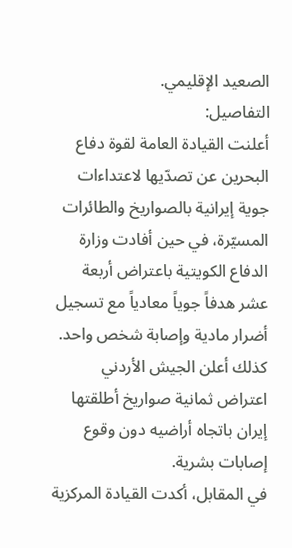الصعيد الإقليمي.
التفاصيل:
أعلنت القيادة العامة لقوة دفاع البحرين عن تصدّيها لاعتداءات جوية إيرانية بالصواريخ والطائرات المسيّرة، في حين أفادت وزارة الدفاع الكويتية باعتراض أربعة عشر هدفاً جوياً معادياً مع تسجيل أضرار مادية وإصابة شخص واحد. كذلك أعلن الجيش الأردني اعتراض ثمانية صواريخ أطلقتها إيران باتجاه أراضيه دون وقوع إصابات بشرية.
في المقابل، أكدت القيادة المركزية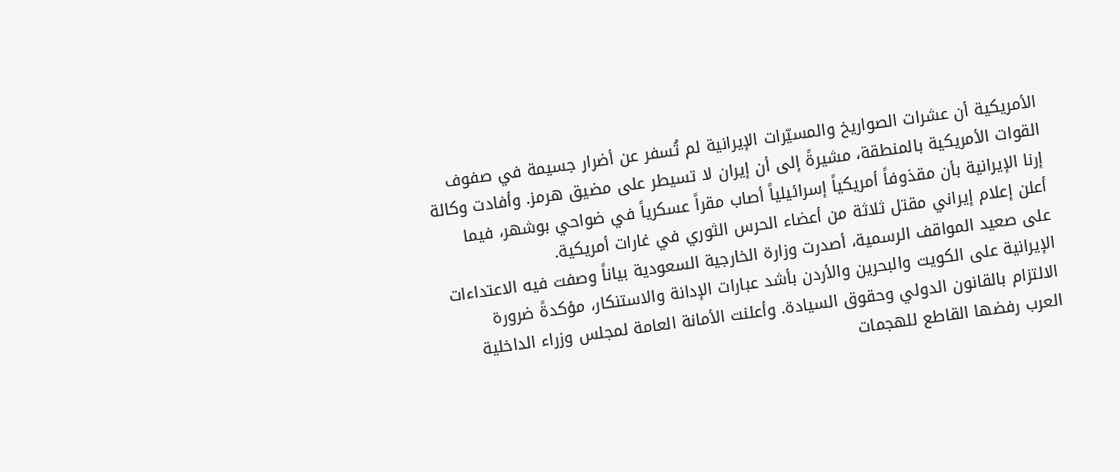الأمريكية أن عشرات الصواريخ والمسيّرات الإيرانية لم تُسفر عن أضرار جسيمة في صفوف القوات الأمريكية بالمنطقة، مشيرةً إلى أن إيران لا تسيطر على مضيق هرمز. وأفادت وكالة إرنا الإيرانية بأن مقذوفاً أمريكياً إسرائيلياً أصاب مقراً عسكرياً في ضواحي بوشهر، فيما أعلن إعلام إيراني مقتل ثلاثة من أعضاء الحرس الثوري في غارات أمريكية.
على صعيد المواقف الرسمية، أصدرت وزارة الخارجية السعودية بياناً وصفت فيه الاعتداءات الإيرانية على الكويت والبحرين والأردن بأشد عبارات الإدانة والاستنكار، مؤكدةً ضرورة الالتزام بالقانون الدولي وحقوق السيادة. وأعلنت الأمانة العامة لمجلس وزراء الداخلية العرب رفضها القاطع للهجمات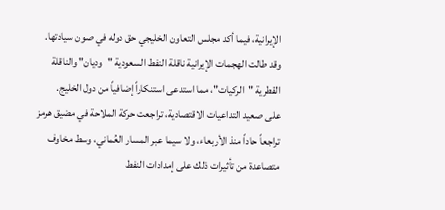الإيرانية، فيما أكد مجلس التعاون الخليجي حق دوله في صون سيادتها. وقد طالت الهجمات الإيرانية ناقلة النفط السعودية "وديان" والناقلة القطرية "الركيات"، مما استدعى استنكاراً إضافياً من دول الخليج.
على صعيد التداعيات الاقتصادية، تراجعت حركة الملاحة في مضيق هرمز تراجعاً حاداً منذ الأربعاء، ولا سيما عبر المسار العُماني، وسط مخاوف متصاعدة من تأثيرات ذلك على إمدادات النفط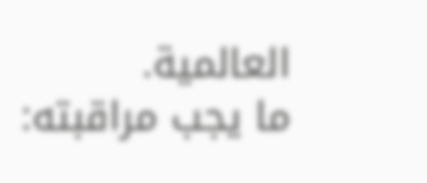العالمية.
ما يجب مراقبته: